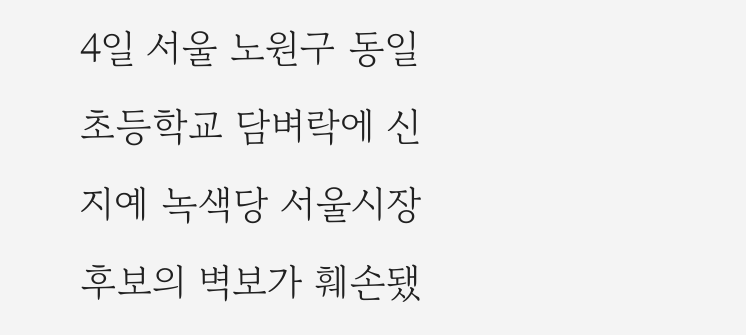4일 서울 노원구 동일초등학교 담벼락에 신지예 녹색당 서울시장 후보의 벽보가 훼손됐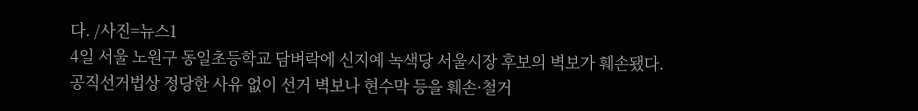다. /사진=뉴스1
4일 서울 노원구 동일초등학교 담벼락에 신지예 녹색당 서울시장 후보의 벽보가 훼손됐다.
공직선거법상 정당한 사유 없이 선거 벽보나 현수막 등을 훼손·철거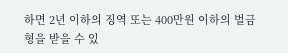하면 2년 이하의 징역 또는 400만원 이하의 벌금형을 받을 수 있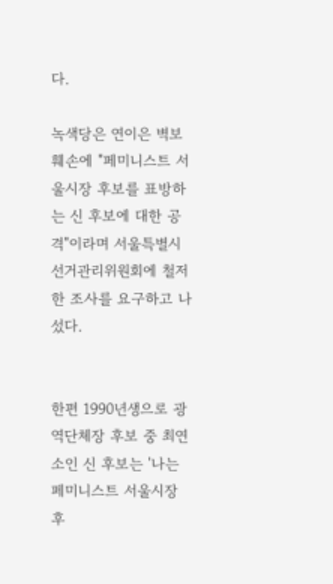다.

녹색당은 연이은 벽보 훼손에 "페미니스트 서울시장 후보를 표방하는 신 후보에 대한 공격"이라며 서울특별시 선거관리위원회에 철저한 조사를 요구하고 나섰다.


한편 1990년생으로 광역단체장 후보 중 최연소인 신 후보는 '나는 페미니스트 서울시장 후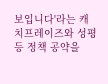보입니다'라는 캐치프레이즈와 성평등 정책 공약을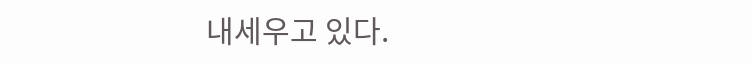내세우고 있다.